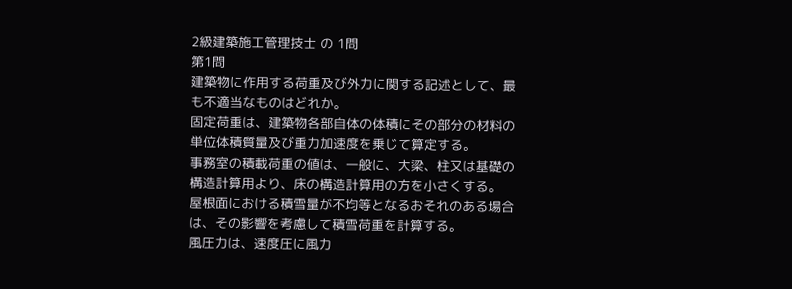2級建築施工管理技士 の 1問
第1問
建築物に作用する荷重及び外力に関する記述として、最も不適当なものはどれか。
固定荷重は、建築物各部自体の体積にその部分の材料の単位体積質量及び重力加速度を乗じて算定する。
事務室の積載荷重の値は、一般に、大梁、柱又は基礎の構造計算用より、床の構造計算用の方を小さくする。
屋根面における積雪量が不均等となるおそれのある場合は、その影響を考慮して積雪荷重を計算する。
風圧力は、速度圧に風力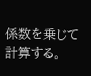係数を乗じて計算する。